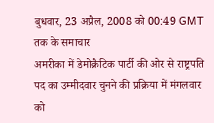बुधवार, 23 अप्रैल, 2008 को 00:49 GMT तक के समाचार
अमरीका में डेमोक्रैटिक पार्टी की ओर से राष्ट्रपति पद का उम्मीदवार चुनने की प्रक्रिया में मंगलवार को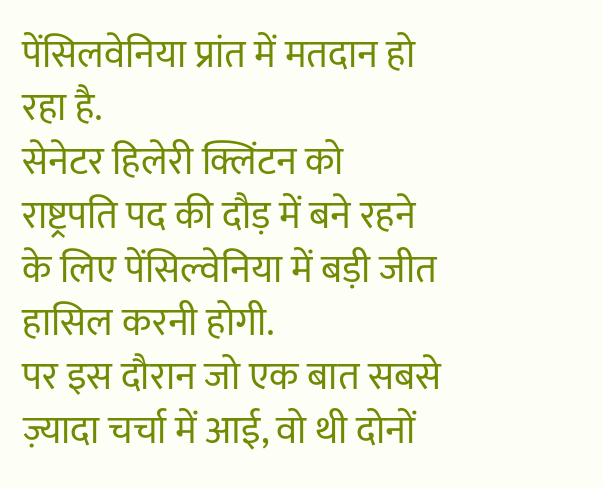पेंसिलवेनिया प्रांत में मतदान हो रहा है.
सेनेटर हिलेरी क्लिंटन को राष्ट्रपति पद की दौड़ में बने रहने के लिए पेंसिल्वेनिया में बड़ी जीत हासिल करनी होगी.
पर इस दौरान जो एक बात सबसे ज़्यादा चर्चा में आई, वो थी दोनों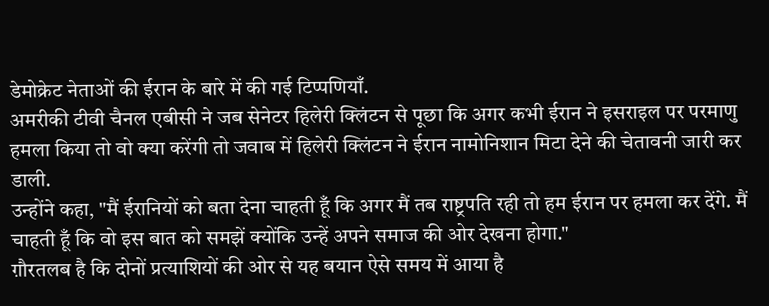डेमोक्रेट नेताओं की ईरान के बारे में की गई टिप्पणियाँ.
अमरीकी टीवी चैनल एबीसी ने जब सेनेटर हिलेरी क्लिंटन से पूछा कि अगर कभी ईरान ने इसराइल पर परमाणु हमला किया तो वो क्या करेंगी तो जवाब में हिलेरी क्लिंटन ने ईरान नामोनिशान मिटा देने की चेतावनी जारी कर डाली.
उन्होंने कहा, "मैं ईरानियों को बता देना चाहती हूँ कि अगर मैं तब राष्ट्रपति रही तो हम ईरान पर हमला कर देंगे. मैं चाहती हूँ कि वो इस बात को समझें क्योंकि उन्हें अपने समाज की ओर देखना होगा."
ग़ौरतलब है कि दोनों प्रत्याशियों की ओर से यह बयान ऐसे समय में आया है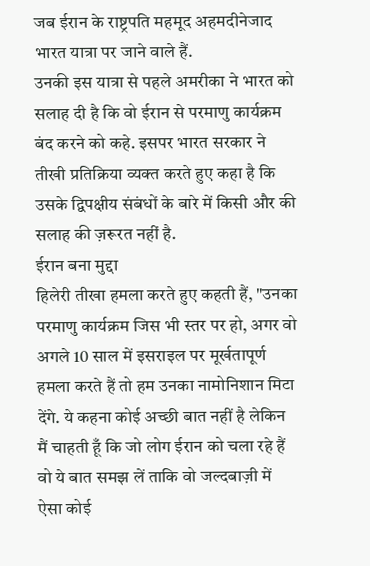जब ईरान के राष्ट्रपति महमूद अहमदीनेजाद भारत यात्रा पर जाने वाले हैं.
उनकी इस यात्रा से पहले अमरीका ने भारत को सलाह दी है कि वो ईरान से परमाणु कार्यक्रम बंद करने को कहे. इसपर भारत सरकार ने तीखी प्रतिक्रिया व्यक्त करते हुए कहा है कि उसके द्विपक्षीय संबंधों के बारे में किसी और की सलाह की ज़रूरत नहीं है.
ईरान बना मुद्दा
हिलेरी तीखा हमला करते हुए कहती हैं, "उनका परमाणु कार्यक्रम जिस भी स्तर पर हो, अगर वो अगले 10 साल में इसराइल पर मूर्खतापूर्ण हमला करते हैं तो हम उनका नामोनिशान मिटा देंगे. ये कहना कोई अच्छी बात नहीं है लेकिन मैं चाहती हूँ कि जो लोग ईरान को चला रहे हैं वो ये बात समझ लें ताकि वो जल्दबाज़ी में ऐसा कोई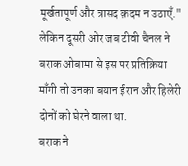मूर्खतापूर्ण और त्रासद क़दम न उठाएँ."
लेकिन दूसरी ओर जब टीवी चैनल ने बराक ओबामा से इस पर प्रतिक्रिया माँगी तो उनका बयान ईरान और हिलेरी दोनों को घेरने वाला था.
बराक ने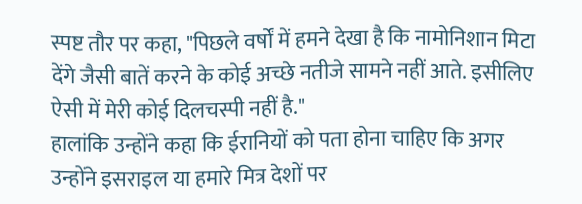स्पष्ट तौर पर कहा, "पिछले वर्षों में हमने देखा है कि नामोनिशान मिटा देंगे जैसी बातें करने के कोई अच्छे नतीजे सामने नहीं आते. इसीलिए ऐसी में मेरी कोई दिलचस्पी नहीं है."
हालांकि उन्होंने कहा कि ईरानियों को पता होना चाहिए कि अगर उन्होंने इसराइल या हमारे मित्र देशों पर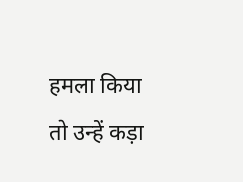हमला किया तो उन्हें कड़ा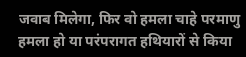जवाब मिलेगा, फिर वो हमला चाहे परमाणु हमला हो या परंपरागत हथियारों से किया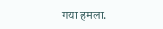गया हमला.